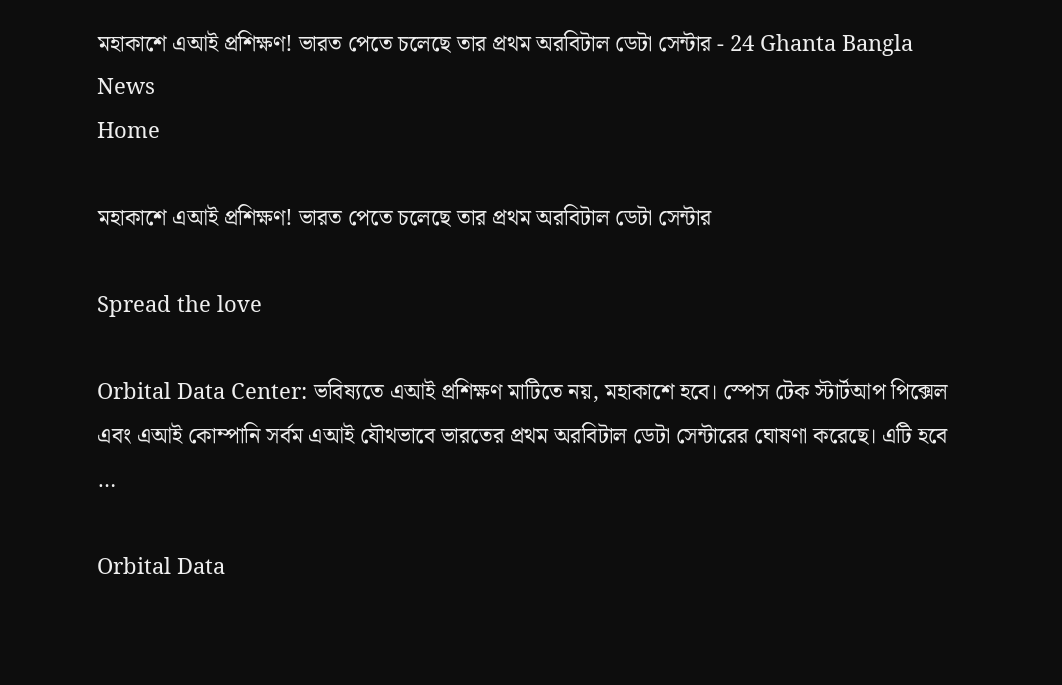মহাকাশে এআই প্রশিক্ষণ! ভারত পেতে চলেছে তার প্রথম অরবিটাল ডেটা সেন্টার - 24 Ghanta Bangla News
Home

মহাকাশে এআই প্রশিক্ষণ! ভারত পেতে চলেছে তার প্রথম অরবিটাল ডেটা সেন্টার

Spread the love

Orbital Data Center: ভবিষ্যতে এআই প্রশিক্ষণ মাটিতে নয়, মহাকাশে হবে। স্পেস টেক স্টার্টআপ পিক্সেল এবং এআই কোম্পানি সর্বম এআই যৌথভাবে ভারতের প্রথম অরবিটাল ডেটা সেন্টারের ঘোষণা করেছে। এটি হবে …

Orbital Data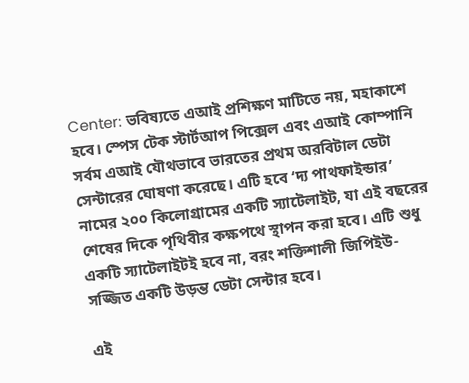Center: ভবিষ্যতে এআই প্রশিক্ষণ মাটিতে নয়, মহাকাশে হবে। স্পেস টেক স্টার্টআপ পিক্সেল এবং এআই কোম্পানি সর্বম এআই যৌথভাবে ভারতের প্রথম অরবিটাল ডেটা সেন্টারের ঘোষণা করেছে। এটি হবে ‘দ্য পাথফাইন্ডার’ নামের ২০০ কিলোগ্রামের একটি স্যাটেলাইট, যা এই বছরের শেষের দিকে পৃথিবীর কক্ষপথে স্থাপন করা হবে। এটি শুধু একটি স্যাটেলাইটই হবে না, বরং শক্তিশালী জিপিইউ-সজ্জিত একটি উড়ন্ত ডেটা সেন্টার হবে।

এই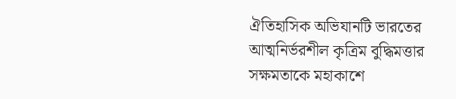ঐতিহাসিক অভিযানটি ভারতের আত্মনির্ভরশীল কৃত্রিম বুদ্ধিমত্তার সক্ষমতাকে মহাকাশে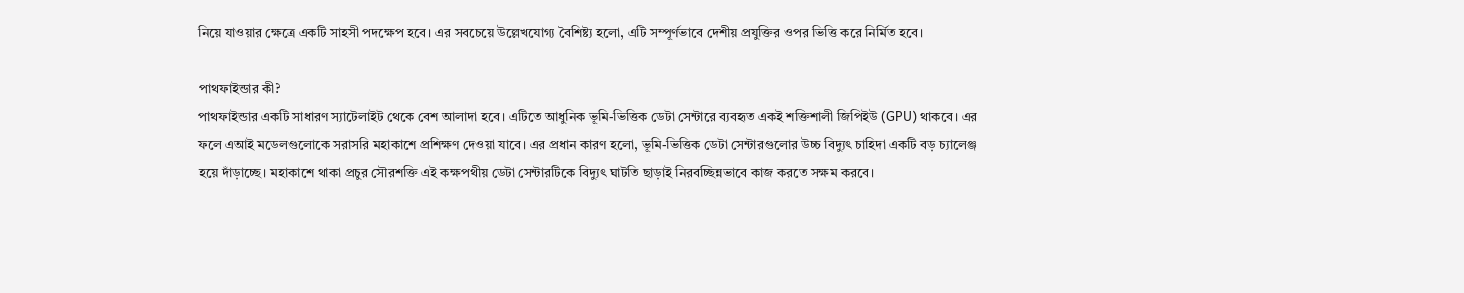নিয়ে যাওয়ার ক্ষেত্রে একটি সাহসী পদক্ষেপ হবে। এর সবচেয়ে উল্লেখযোগ্য বৈশিষ্ট্য হলো, এটি সম্পূর্ণভাবে দেশীয় প্রযুক্তির ওপর ভিত্তি করে নির্মিত হবে।

পাথফাইন্ডার কী?
পাথফাইন্ডার একটি সাধারণ স্যাটেলাইট থেকে বেশ আলাদা হবে। এটিতে আধুনিক ভূমি-ভিত্তিক ডেটা সেন্টারে ব্যবহৃত একই শক্তিশালী জিপিইউ (GPU) থাকবে। এর ফলে এআই মডেলগুলোকে সরাসরি মহাকাশে প্রশিক্ষণ দেওয়া যাবে। এর প্রধান কারণ হলো, ভূমি-ভিত্তিক ডেটা সেন্টারগুলোর উচ্চ বিদ্যুৎ চাহিদা একটি বড় চ্যালেঞ্জ হয়ে দাঁড়াচ্ছে। মহাকাশে থাকা প্রচুর সৌরশক্তি এই কক্ষপথীয় ডেটা সেন্টারটিকে বিদ্যুৎ ঘাটতি ছাড়াই নিরবচ্ছিন্নভাবে কাজ করতে সক্ষম করবে।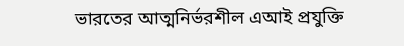ভারতের আত্মনির্ভরশীল এআই প্রযুক্তি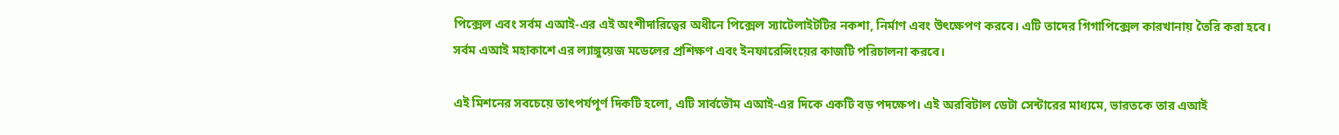পিক্সেল এবং সর্বম এআই-এর এই অংশীদারিত্বের অধীনে পিক্সেল স্যাটেলাইটটির নকশা, নির্মাণ এবং উৎক্ষেপণ করবে। এটি তাদের গিগাপিক্সেল কারখানায় তৈরি করা হবে। সর্বম এআই মহাকাশে এর ল্যাঙ্গুয়েজ মডেলের প্রশিক্ষণ এবং ইনফারেন্সিংয়ের কাজটি পরিচালনা করবে।

এই মিশনের সবচেয়ে তাৎপর্যপূর্ণ দিকটি হলো, এটি সার্বভৌম এআই-এর দিকে একটি বড় পদক্ষেপ। এই অরবিটাল ডেটা সেন্টারের মাধ্যমে, ভারতকে তার এআই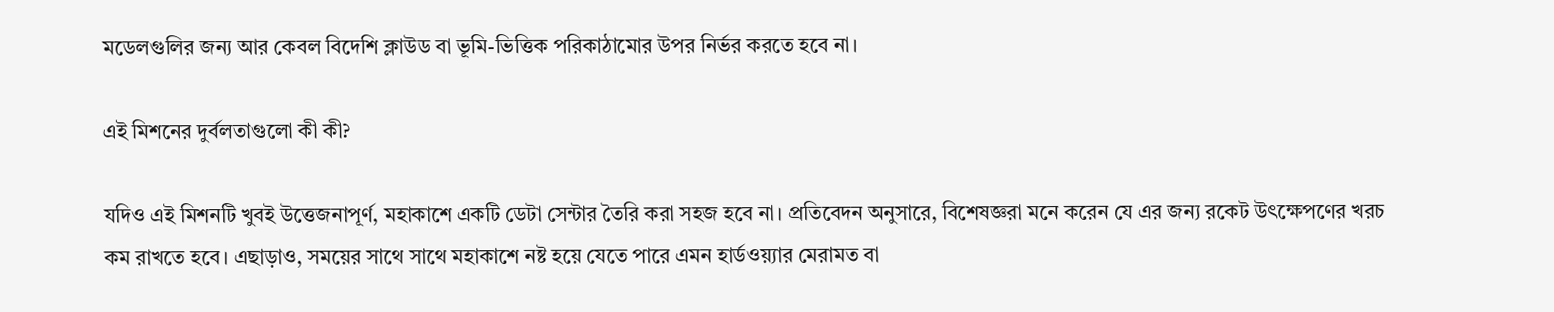মডেলগুলির জন্য আর কেবল বিদেশি ক্লাউড বা ভূমি-ভিত্তিক পরিকাঠামোর উপর নির্ভর করতে হবে না।

এই মিশনের দুর্বলতাগুলো কী কী?

যদিও এই মিশনটি খুবই উত্তেজনাপূর্ণ, মহাকাশে একটি ডেটা সেন্টার তৈরি করা সহজ হবে না। প্রতিবেদন অনুসারে, বিশেষজ্ঞরা মনে করেন যে এর জন্য রকেট উৎক্ষেপণের খরচ কম রাখতে হবে। এছাড়াও, সময়ের সাথে সাথে মহাকাশে নষ্ট হয়ে যেতে পারে এমন হার্ডওয়্যার মেরামত বা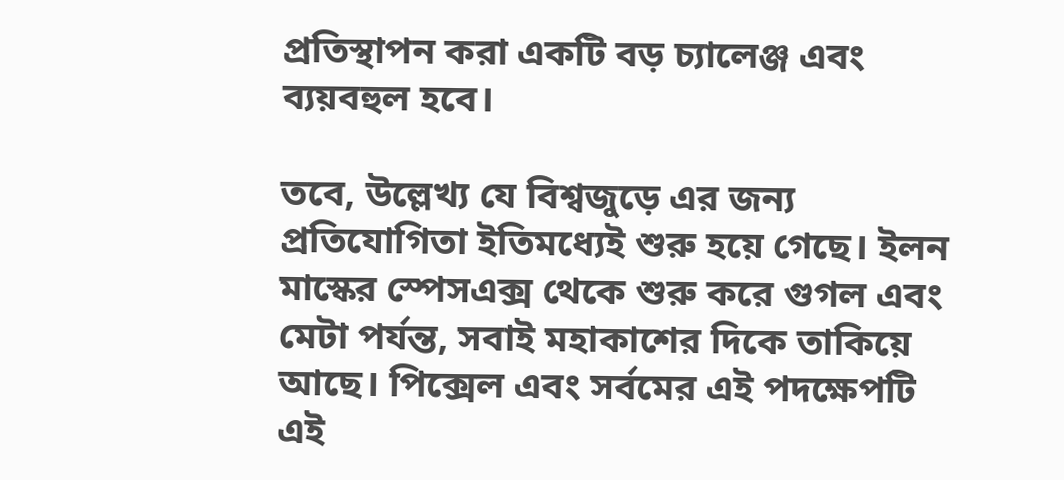প্রতিস্থাপন করা একটি বড় চ্যালেঞ্জ এবং ব্যয়বহুল হবে।

তবে, উল্লেখ্য যে বিশ্বজুড়ে এর জন্য প্রতিযোগিতা ইতিমধ্যেই শুরু হয়ে গেছে। ইলন মাস্কের স্পেসএক্স থেকে শুরু করে গুগল এবং মেটা পর্যন্ত, সবাই মহাকাশের দিকে তাকিয়ে আছে। পিক্সেল এবং সর্বমের এই পদক্ষেপটি এই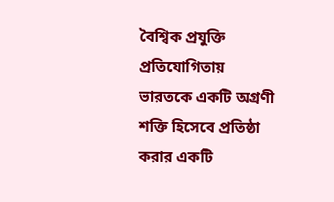বৈশ্বিক প্রযুক্তি প্রতিযোগিতায় ভারতকে একটি অগ্রণী শক্তি হিসেবে প্রতিষ্ঠা করার একটি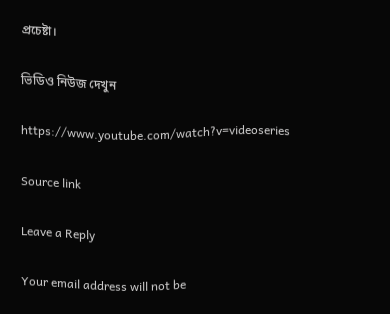প্রচেষ্টা।

ভিডিও নিউজ দেখুন

https://www.youtube.com/watch?v=videoseries

Source link

Leave a Reply

Your email address will not be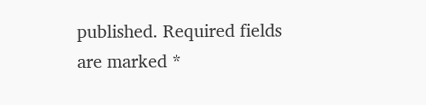published. Required fields are marked *